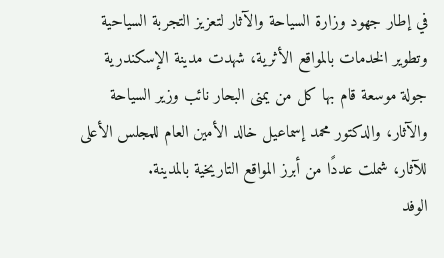في إطار جهود وزارة السياحة والآثار لتعزيز التجربة السياحية وتطوير الخدمات بالمواقع الأثرية، شهدت مدينة الإسكندرية جولة موسعة قام بها كل من يمنى البحار نائب وزير السياحة والآثار، والدكتور محمد إسماعيل خالد الأمين العام للمجلس الأعلى للآثار، شملت عددًا من أبرز المواقع التاريخية بالمدينة.
الوفد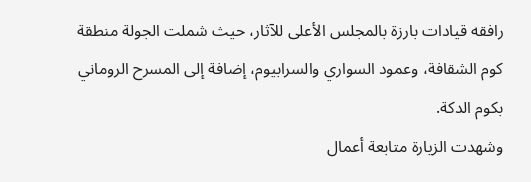رافقه قيادات بارزة بالمجلس الأعلى للآثار، حيث شملت الجولة منطقة كوم الشقافة، وعمود السواري والسرابيوم، إضافة إلى المسرح الروماني بكوم الدكة.
وشهدت الزيارة متابعة أعمال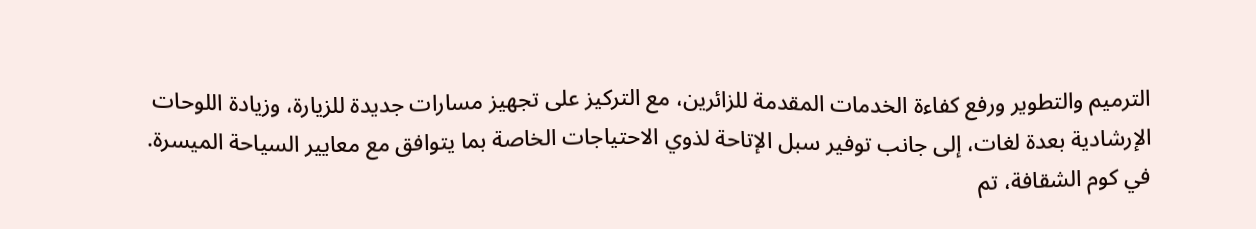الترميم والتطوير ورفع كفاءة الخدمات المقدمة للزائرين، مع التركيز على تجهيز مسارات جديدة للزيارة، وزيادة اللوحات الإرشادية بعدة لغات، إلى جانب توفير سبل الإتاحة لذوي الاحتياجات الخاصة بما يتوافق مع معايير السياحة الميسرة.
في كوم الشقافة، تم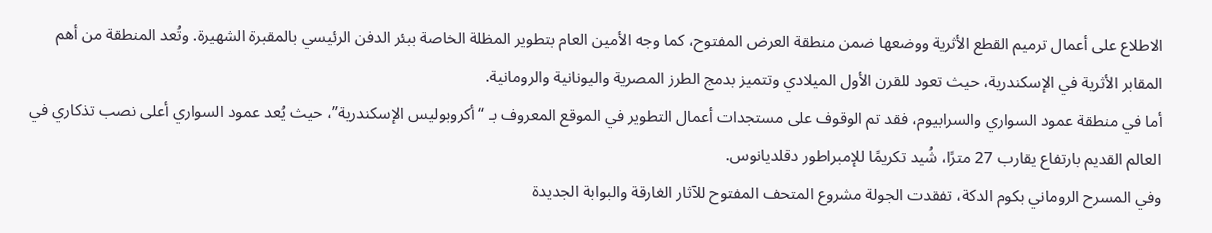الاطلاع على أعمال ترميم القطع الأثرية ووضعها ضمن منطقة العرض المفتوح، كما وجه الأمين العام بتطوير المظلة الخاصة ببئر الدفن الرئيسي بالمقبرة الشهيرة. وتُعد المنطقة من أهم المقابر الأثرية في الإسكندرية، حيث تعود للقرن الأول الميلادي وتتميز بدمج الطرز المصرية واليونانية والرومانية.
أما في منطقة عمود السواري والسرابيوم، فقد تم الوقوف على مستجدات أعمال التطوير في الموقع المعروف بـ “أكروبوليس الإسكندرية”، حيث يُعد عمود السواري أعلى نصب تذكاري في العالم القديم بارتفاع يقارب 27 مترًا، شُيد تكريمًا للإمبراطور دقلديانوس.
وفي المسرح الروماني بكوم الدكة، تفقدت الجولة مشروع المتحف المفتوح للآثار الغارقة والبوابة الجديدة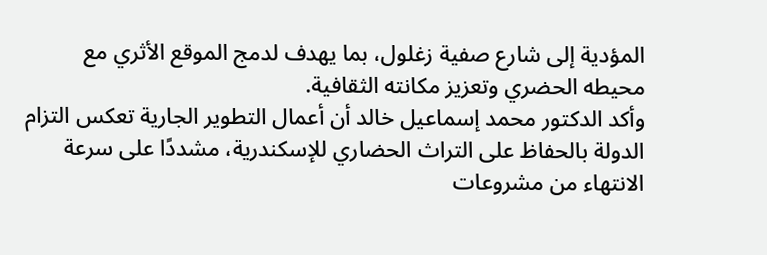المؤدية إلى شارع صفية زغلول، بما يهدف لدمج الموقع الأثري مع محيطه الحضري وتعزيز مكانته الثقافية.
وأكد الدكتور محمد إسماعيل خالد أن أعمال التطوير الجارية تعكس التزام الدولة بالحفاظ على التراث الحضاري للإسكندرية، مشددًا على سرعة الانتهاء من مشروعات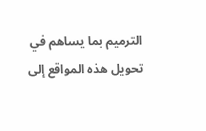الترميم بما يساهم في تحويل هذه المواقع إلى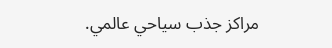مراكز جذب سياحي عالمي.